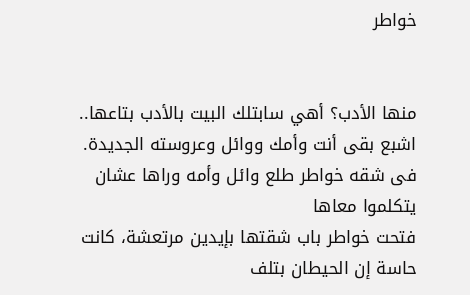خواطر


منها الأدب؟ أهي سابتلك البيت بالأدب بتاعها.. اشبع بقى أنت وأمك ووائل وعروسته الجديدة.
فى شقه خواطر طلع وائل وأمه وراها عشان يتكلموا معاها
فتحت خواطر باب شقتها بإيدين مرتعشة، كانت حاسة إن الحيطان بتلف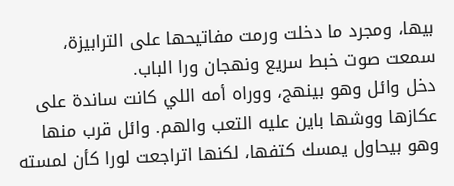بيها، ومجرد ما دخلت ورمت مفاتيحها على الترابيزة،
سمعت صوت خبط سريع ونهجان ورا الباب.
دخل وائل وهو بينهج، ووراه أمه اللي كانت ساندة على عكازها ووشها باين عليه التعب والهم. وائل قرب منها وهو بيحاول يمسك كتفها، لكنها اتراجعت لورا كأن لمسته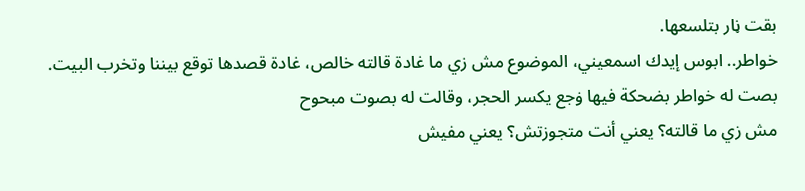بقت ڼار بتلسعها.
خواطر.. ابوس إيدك اسمعيني، الموضوع مش زي ما غادة قالته خالص، غادة قصدها توقع بيننا وتخرب البيت.
بصت له خواطر بضحكة فيها ۏجع يكسر الحجر، وقالت له بصوت مبحوح
مش زي ما قالته؟ يعني أنت متجوزتش؟ يعني مفيش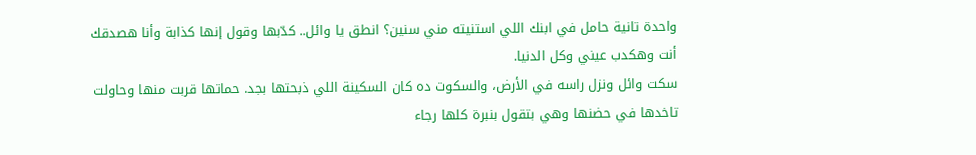واحدة تانية حامل في ابنك اللي استنيته مني سنين؟ انطق يا وائل.. كدّبها وقول إنها كذابة وأنا هصدقك أنت وهكدب عيني وكل الدنيا.
سكت وائل ونزل راسه في الأرض، والسكوت ده كان السکينة اللي ذبحتها بجد. حماتها قربت منها وحاولت تاخدها في حضنها وهي بتقول بنبرة كلها رجاء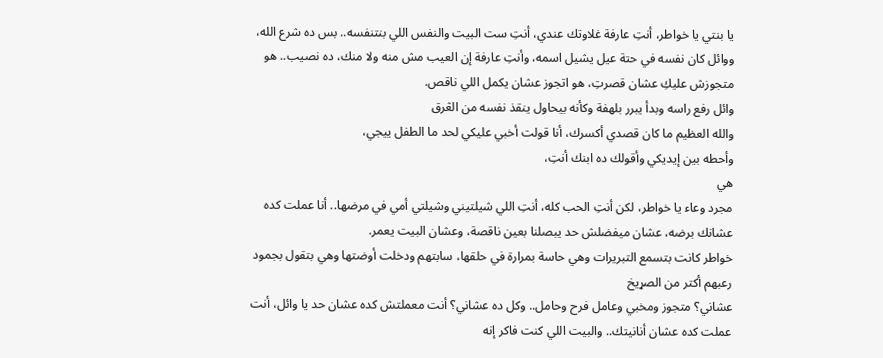يا بنتي يا خواطر، أنتِ عارفة غلاوتك عندي، أنتِ ست البيت والنفس اللي بنتنفسه.. بس ده شرع الله، ووائل كان نفسه في حتة عيل يشيل اسمه، وأنتِ عارفة إن العيب مش منه ولا منك، ده نصيب.. هو متجوزش عليكِ عشان قصرتِ، هو اتجوز عشان يكمل اللي ناقص.
وائل رفع راسه وبدأ يبرر بلهفة وكأنه بيحاول ينقذ نفسه من الڠرق
والله العظيم ما كان قصدي أكسرك، أنا قولت أخبي عليكي لحد ما الطفل ييجي،
وأحطه بين إيديكي وأقولك ده ابنك أنتِ،
هي
مجرد وعاء يا خواطر، لكن أنتِ الحب كله، أنتِ اللي شيلتيني وشيلتي أمي في مرضها.. أنا عملت كده عشانك برضه، عشان ميفضلش حد يبصلنا بعين ناقصة، وعشان البيت يعمر.
خواطر كانت بتسمع التبريرات وهي حاسة بمرارة في حلقها، سابتهم ودخلت أوضتها وهي بتقول بجمود رعبهم أكتر من الصړيخ
عشاني؟ متجوز ومخبي وعامل فرح وحامل.. وكل ده عشاني؟ أنت معملتش كده عشان حد يا وائل، أنت عملت كده عشان أنانيتك.. والبيت اللي كنت فاكر إنه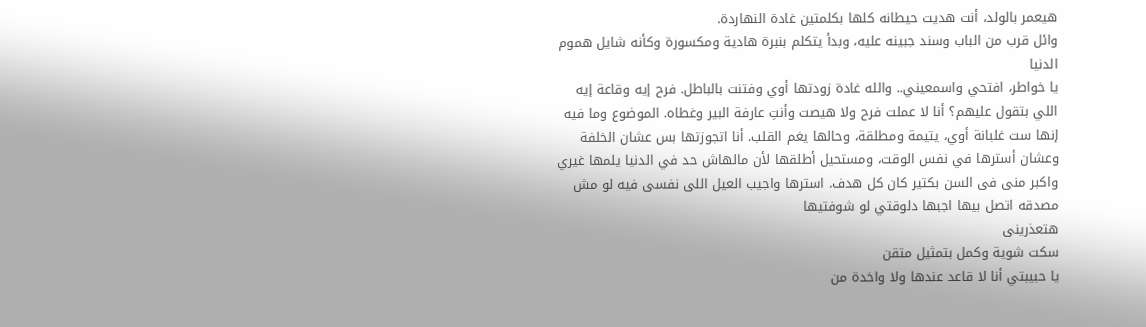هيعمر بالولد، أنت هديت حيطانه كلها بكلمتين غادة النهاردة.
وائل قرب من الباب وسند جبينه عليه، وبدأ يتكلم بنبرة هادية ومکسورة وكأنه شايل هموم الدنيا
يا خواطر، افتحي واسمعيني.. والله غادة زودتها أوي وفتنت بالباطل. فرح إيه وقاعة إيه اللي بتقول عليهم؟ أنا لا عملت فرح ولا هيصت وأنتِ عارفة البير وغطاه. الموضوع وما فيه إنها ست غلبانة أوي، يتيمة ومطلقة، وحالها يغم القلب. أنا اتجوزتها بس عشان الخلفة وعشان أسترها في نفس الوقت، ومستحيل أطلقها لأن مالهاش حد في الدنيا يلمها غيري واكبر منى فى السن بكتير كان كل هدف. استرها واجيب العيل اللى نفسى فيه لو مش مصدقه اتصل بيها اجبها دلوقتي لو شوفتيها
هتعذرينى
سكت شوية وكمل بتمثيل متقن
يا حبيبتي أنا لا قاعد عندها ولا واخدة من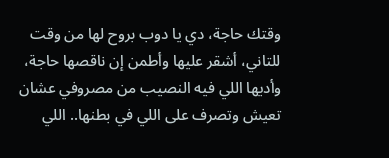وقتك حاجة، دي يا دوب بروح لها من وقت للتاني، أشقر عليها وأطمن إن ناقصها حاجة، وأديها اللي فيه النصيب من مصروفي عشان تعيش وتصرف على اللي في بطنها.. اللي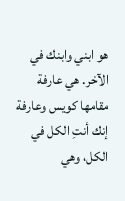هو ابني وابنك في الآخر. هي عارفة مقامها كويس وعارفة إنك أنتِ الكل في الكل، وهي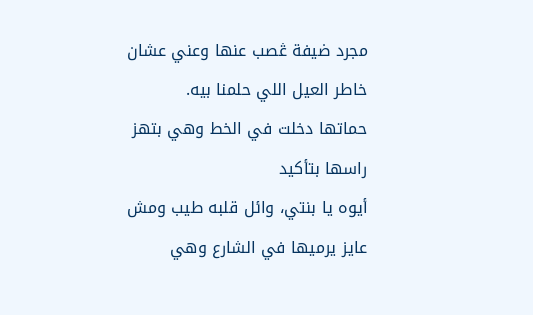مجرد ضيفة ڠصب عنها وعني عشان خاطر العيل اللي حلمنا بيه.
حماتها دخلت في الخط وهي بتهز راسها بتأكيد
أيوه يا بنتي، وائل قلبه طيب ومش عايز يرميها في الشارع وهي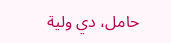حامل، دي ولية